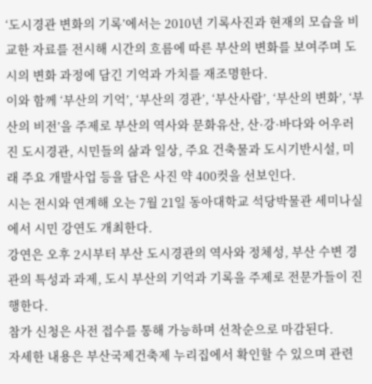‘도시경관 변화의 기록’에서는 2010년 기록사진과 현재의 모습을 비교한 자료를 전시해 시간의 흐름에 따른 부산의 변화를 보여주며 도시의 변화 과정에 담긴 기억과 가치를 재조명한다.
이와 함께 ‘부산의 기억’, ‘부산의 경관’, ‘부산사람’, ‘부산의 변화’, ‘부산의 비전’을 주제로 부산의 역사와 문화유산, 산·강·바다와 어우러진 도시경관, 시민들의 삶과 일상, 주요 건축물과 도시기반시설, 미래 주요 개발사업 등을 담은 사진 약 400컷을 선보인다.
시는 전시와 연계해 오는 7월 21일 동아대학교 석당박물관 세미나실에서 시민 강연도 개최한다.
강연은 오후 2시부터 부산 도시경관의 역사와 정체성, 부산 수변 경관의 특성과 과제, 도시 부산의 기억과 기록을 주제로 전문가들이 진행한다.
참가 신청은 사전 접수를 통해 가능하며 선착순으로 마감된다.
자세한 내용은 부산국제건축제 누리집에서 확인할 수 있으며 관련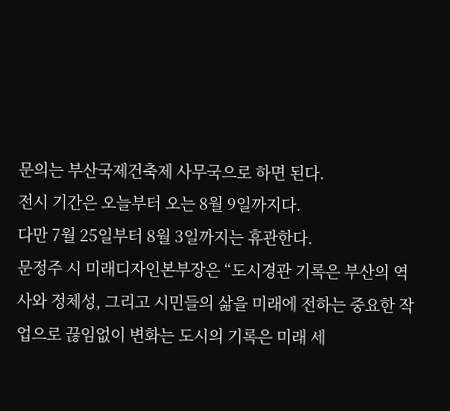문의는 부산국제건축제 사무국으로 하면 된다.
전시 기간은 오늘부터 오는 8월 9일까지다.
다만 7월 25일부터 8월 3일까지는 휴관한다.
문정주 시 미래디자인본부장은 “도시경관 기록은 부산의 역사와 정체성, 그리고 시민들의 삶을 미래에 전하는 중요한 작업으로 끊임없이 변화는 도시의 기록은 미래 세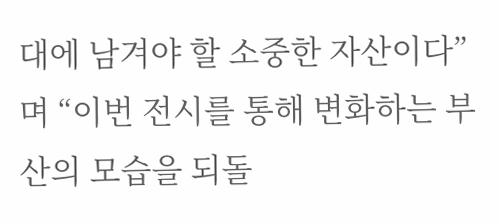대에 남겨야 할 소중한 자산이다”며 “이번 전시를 통해 변화하는 부산의 모습을 되돌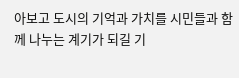아보고 도시의 기억과 가치를 시민들과 함께 나누는 계기가 되길 기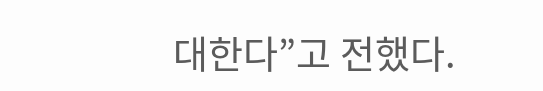대한다”고 전했다.